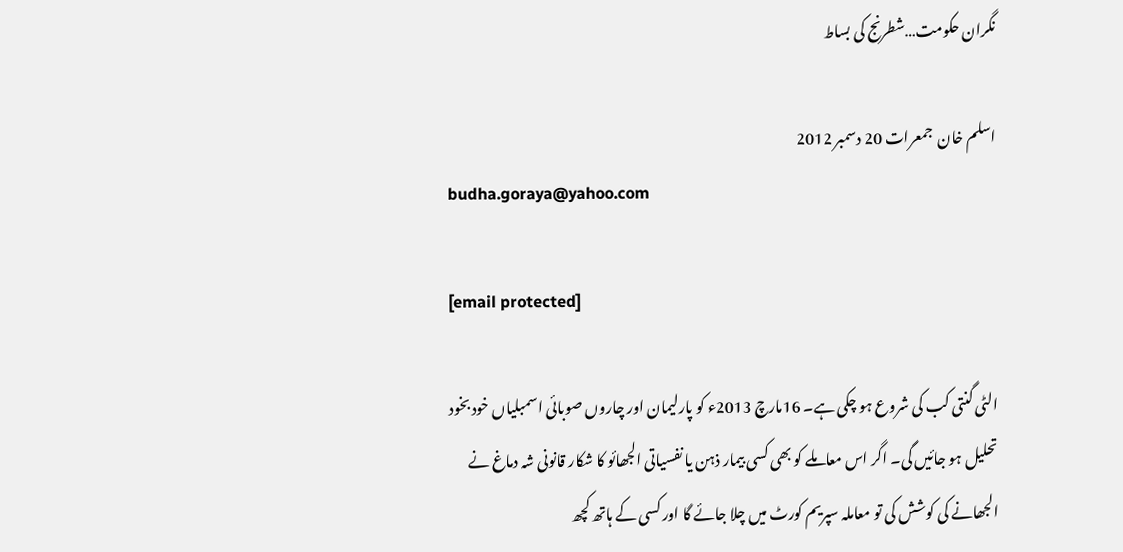نگران حکومت…شطرنج کی بساط

اسلم خان  جمعرات 20 دسمبر 2012
budha.goraya@yahoo.com

[email protected]

الٹی گنتی کب کی شروع ہو چکی ہے۔ 16مارچ 2013ء کو پارلیمان اور چاروں صوبائی اسمبلیاں خود بخود تحلیل ہو جائیں گی۔ اگر اس معاملے کو بھی کسی بیمار ذہن یا نفسیاتی الجھائو کا شکار قانونی شہ دماغ نے الجھانے کی کوشش کی تو معاملہ سپریم کورٹ میں چلا جائے گا اور کسی کے ہاتھ کچھ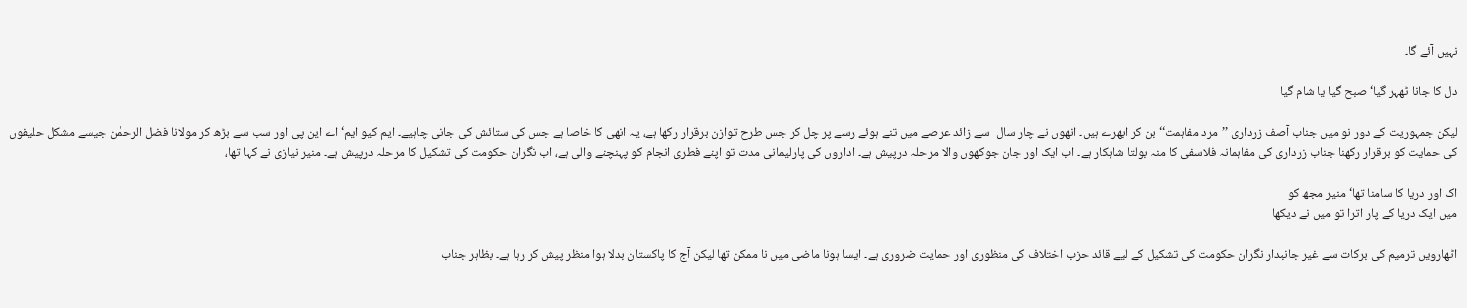نہیں آئے گا۔

دل کا جانا ٹھہر گیا‘ صبح گیا یا شام گیا

لیکن جمہوریت کے دور نو میں جناب آصف زرداری ’’مرد مفاہمت‘‘ بن کر ابھرے ہیں۔ انھوں نے چار سال  سے زائد عرصے میں تنے ہوئے رسے پر چل کر جس طرح توازن برقرار رکھا ہے، یہ انھی کا خاصا ہے جس کی ستائش کی جانی چاہیے۔ ایم کیو ایم‘ اے این پی اور سب سے بڑھ کر مولانا فضل الرحمٰن جیسے مشکل حلیفوں کی حمایت کو برقرار رکھنا جناب زرداری کی مفاہمانہ فلاسفی کا منہ بولتا شاہکار ہے۔ اب ایک اور جان جوکھوں والا مرحلہ درپیش ہے۔ اداروں کی پارلیمانی مدت تو اپنے فطری انجام کو پہنچنے والی ہے، اب نگران حکومت کی تشکیل کا مرحلہ درپیش ہے۔ منیر نیازی نے کہا تھا،

اک اور دریا کا سامنا تھا‘ منیر مجھ کو
میں ایک دریا کے پار اترا تو میں نے دیکھا

اٹھارویں ترمیم کی برکات سے غیر جانبدار نگران حکومت کی تشکیل کے لیے قائد حزب اختلاف کی منظوری اور حمایت ضروری ہے۔ ایسا ہونا ماضی میں نا ممکن تھا لیکن آج کا پاکستان بدلا ہوا منظر پیش کر رہا ہے۔ بظاہر جناب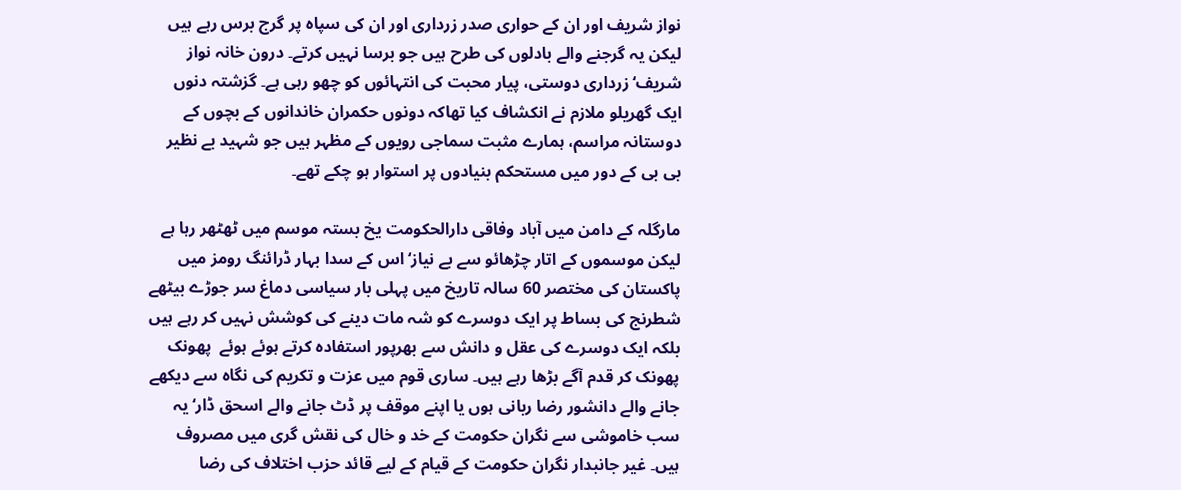نواز شریف اور ان کے حواری صدر زرداری اور ان کی سپاہ پر گرج برس رہے ہیں لیکن یہ گرجنے والے بادلوں کی طرح ہیں جو برسا نہیں کرتے۔ درون خانہ نواز شریف‘ زرداری دوستی، پیار محبت کی انتہائوں کو چھو رہی ہے۔ گزشتہ دنوں ایک گھریلو ملازم نے انکشاف کیا تھاکہ دونوں حکمران خاندانوں کے بچوں کے دوستانہ مراسم، ہمارے مثبت سماجی رویوں کے مظہر ہیں جو شہید بے نظیر بی بی کے دور میں مستحکم بنیادوں پر استوار ہو چکے تھے۔

مارگلہ کے دامن میں آباد وفاقی دارالحکومت یخ بستہ موسم میں ٹھٹھر رہا ہے لیکن موسموں کے اتار چڑھائو سے بے نیاز‘ اس کے سدا بہار ڈرائنگ رومز میں پاکستان کی مختصر 60 سالہ تاریخ میں پہلی بار سیاسی دماغ سر جوڑے بیٹھے شطرنج کی بساط پر ایک دوسرے کو شہ مات دینے کی کوشش نہیں کر رہے ہیں بلکہ ایک دوسرے کی عقل و دانش سے بھرپور استفادہ کرتے ہوئے ہوئے  پھونک پھونک کر قدم آگے بڑھا رہے ہیں۔ ساری قوم میں عزت و تکریم کی نگاہ سے دیکھے جانے والے دانشور رضا ربانی ہوں یا اپنے موقف پر ڈٹ جانے والے اسحق ڈار‘ یہ سب خاموشی سے نگران حکومت کے خد و خال کی نقش گری میں مصروف ہیں۔ غیر جانبدار نگران حکومت کے قیام کے لیے قائد حزب اختلاف کی رضا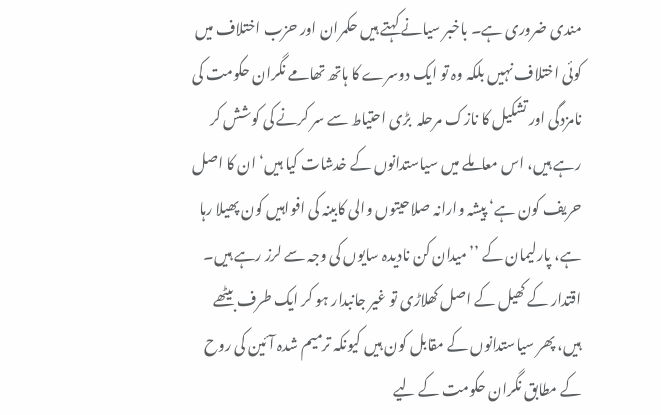مندی ضروری ہے۔ باخبر سیانے کہتے ہیں حکمران اور حزب اختلاف میں کوئی اختلاف نہیں بلکہ وہ تو ایک دوسرے کا ہاتھ تھامے نگران حکومت کی نامزدگی اور تشکیل کا نازک مرحلہ  بڑی احتیاط سے سر کرنے کی کوشش کر رہے ہیں، اس معاملے میں سیاستدانوں کے خدشات کیا ہیں‘ ان کا اصل حریف کون ہے‘ پیشہ وارانہ صلاحیتوں والی کابینہ کی افواہیں کون پھیلا رہا ہے، پارلیمان کے ’’میدان کن نادیدہ سایوں کی وجہ سے لرز رہے ہیں۔ اقتدار کے کھیل کے اصل کھلاڑی تو غیر جانبدار ہو کر ایک طرف بیٹھے ہیں، پھر سیاستدانوں کے مقابل کون ہیں کیونکہ ترمیم شدہ آئین کی روح کے مطابق نگران حکومت کے لیے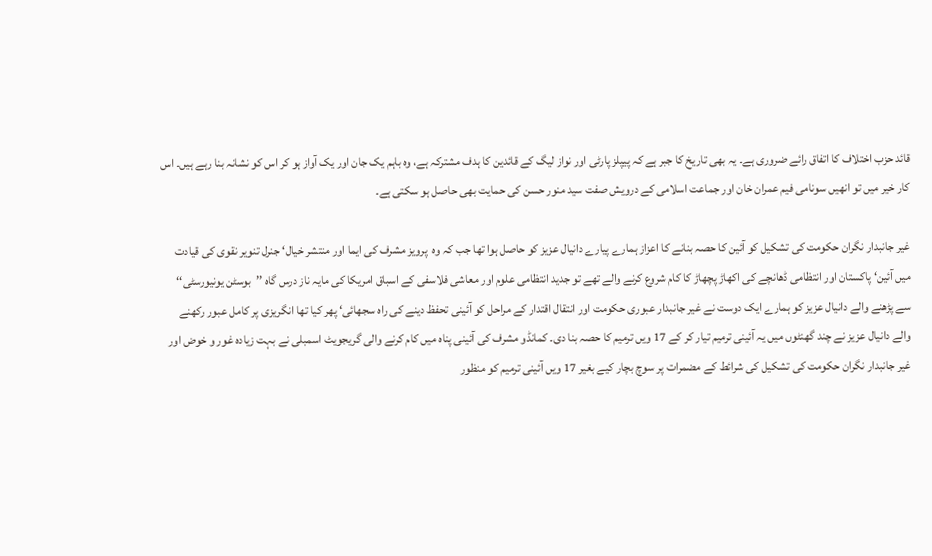قائد حزب اختلاف کا اتفاق رائے ضروری ہے۔ یہ بھی تاریخ کا جبر ہے کہ پیپلز پارٹی اور نواز لیگ کے قائدین کا ہدف مشترکہ ہے، وہ باہم یک جان اور یک آواز ہو کر اس کو نشانہ بنا رہے ہیں۔ اس کار خیر میں تو انھیں سونامی فیم عمران خان اور جماعت اسلامی کے درویش صفت سید منور حسن کی حمایت بھی حاصل ہو سکتی ہے۔

غیر جانبدار نگران حکومت کی تشکیل کو آئین کا حصہ بنانے کا اعزاز ہمارے پیارے دانیال عزیز کو حاصل ہوا تھا جب کہ وہ  پرویز مشرف کی ایما اور منتشر خیال‘ جنرل تنویر نقوی کی قیادت میں آئین‘ پاکستان اور انتظامی ڈھانچے کی اکھاڑ پچھاڑ کا کام شروع کرنے والے تھے تو جدید انتظامی علوم اور معاشی فلاسفی کے اسباق امریکا کی مایہ ناز درس گاہ ’’بوسٹن یونیورسٹی‘‘ سے پڑھنے والے دانیال عزیز کو ہمارے ایک دوست نے غیر جانبدار عبوری حکومت اور انتقال اقتدار کے مراحل کو آئینی تحفظ دینے کی راہ سجھائی‘ پھر کیا تھا انگریزی پر کامل عبور رکھنے والے دانیال عزیز نے چند گھنٹوں میں یہ آئینی ترمیم تیار کر کے 17 ویں ترمیم کا حصہ بنا دی۔ کمانڈو مشرف کی آئینی پناہ میں کام کرنے والی گریجویٹ اسمبلی نے بہت زیادہ غور و خوض اور غیر جانبدار نگران حکومت کی تشکیل کی شرائط کے مضمرات پر سوچ بچار کیے بغیر 17 ویں آئینی ترمیم کو منظور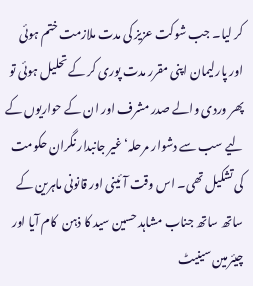کر لیا۔ جب شوکت عزیز کی مدت ملازمت ختم ہوئی اور پارلیمان اپنی مقرر مدت پوری کر کے تحلیل ہوئی تو پھر وردی والے صدر مشرف اور ان کے حواریوں کے لیے سب سے دشوار مرحلہ‘ غیر جانبدار نگران حکومت کی تشکیل تھی۔ اس وقت آئینی اور قانونی ماہرین کے ساتھ ساتھ جناب مشاہد حسین سید کا ذہن  کام آیا اور چیئرمین سینیٹ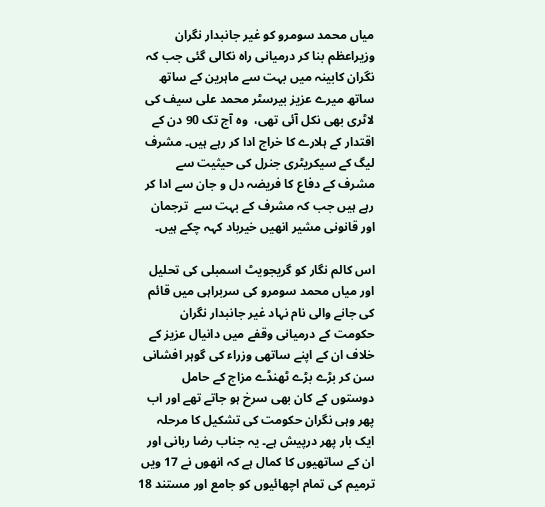میاں محمد سومرو کو غیر جانبدار نگران وزیراعظم بنا کر درمیانی راہ نکالی گئی جب کہ نگران کابینہ میں بہت سے ماہرین کے ساتھ ساتھ میرے عزیز بیرسٹر محمد علی سیف کی لاٹری بھی نکل آئی تھی،  وہ آج تک 90 دن کے اقتدار کے ہلارے کا خراج ادا کر رہے ہیں۔ مشرف لیگ کے سیکریٹری جنرل کی حیثیت سے مشرف کے دفاع کا فریضہ دل و جان سے ادا کر رہے ہیں جب کہ مشرف کے بہت سے  ترجمان اور قانونی مشیر انھیں خیرباد کہہ چکے ہیں۔

اس کالم نگار کو گریجویٹ اسمبلی کی تحلیل اور میاں محمد سومرو کی سربراہی میں قائم کی جانے والی نام نہاد غیر جانبدار نگران حکومت کے درمیانی وقفے میں دانیال عزیز کے خلاف ان کے اپنے ساتھی وزراء کی گوہر افشانی سن کر بڑے بڑے ٹھنڈے مزاج کے حامل دوستوں کے کان بھی سرخ ہو جاتے تھے اور اب پھر وہی نگران حکومت کی تشکیل کا مرحلہ ایک بار پھر درپیش ہے۔ یہ جناب رضا ربانی اور ان کے ساتھیوں کا کمال ہے کہ انھوں نے 17 ویں ترمیم کی تمام اچھائیوں کو جامع اور مستند 18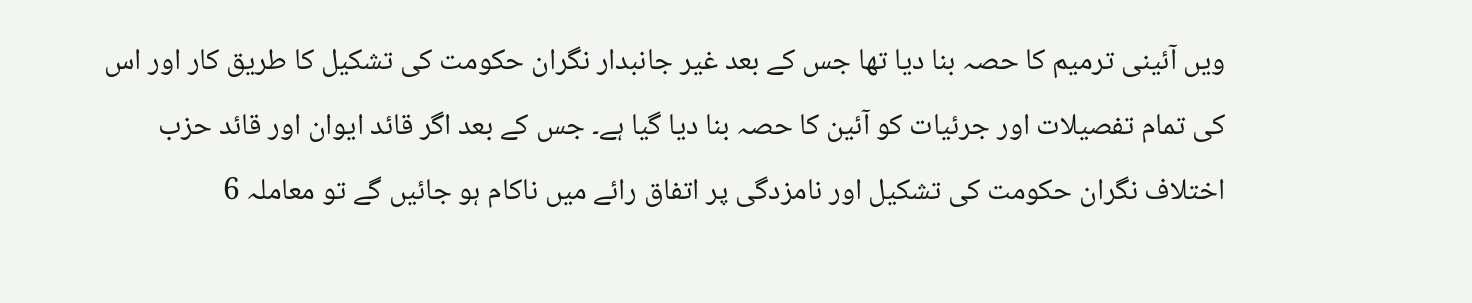ویں آئینی ترمیم کا حصہ بنا دیا تھا جس کے بعد غیر جانبدار نگران حکومت کی تشکیل کا طریق کار اور اس کی تمام تفصیلات اور جرئیات کو آئین کا حصہ بنا دیا گیا ہے۔ جس کے بعد اگر قائد ایوان اور قائد حزب اختلاف نگران حکومت کی تشکیل اور نامزدگی پر اتفاق رائے میں ناکام ہو جائیں گے تو معاملہ 6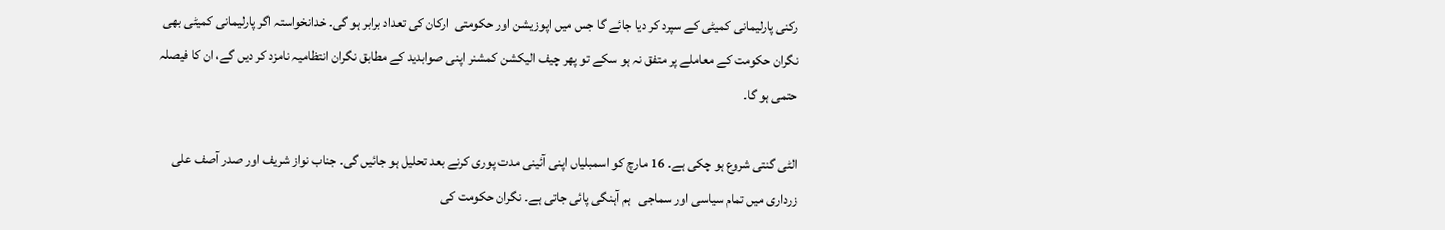رکنی پارلیمانی کمیٹی کے سپرد کر دیا جائے گا جس میں اپوزیشن اور حکومتی  ارکان کی تعداد برابر ہو گی۔ خدانخواستہ اگر پارلیمانی کمیٹی بھی نگران حکومت کے معاملے پر متفق نہ ہو سکے تو پھر چیف الیکشن کمشنر اپنی صوابدید کے مطابق نگران انتظامیہ نامزد کر دیں گے، ان کا فیصلہ حتمی ہو گا۔

الٹی گنتی شروع ہو چکی ہے۔ 16 مارچ کو اسمبلیاں اپنی آئینی مدت پوری کرنے بعد تحلیل ہو جائیں گی۔ جناب نواز شریف اور صدر آصف علی زرداری میں تمام سیاسی اور سماجی   ہم آہنگی پائی جاتی ہے۔ نگران حکومت کی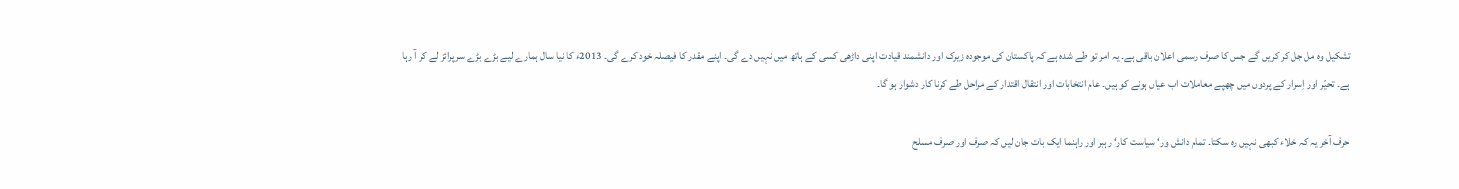تشکیل وہ مل جل کر کریں گے جس کا صرف رسمی اعلان باقی ہے۔ یہ امر تو طے شدہ ہے کہ پاکستان کی موجودہ زیرک اور دانشمند قیادت اپنی داڑھی کسی کے ہاتھ میں نہیں دے گی۔ اپنے مقدر کا فیصلہ خود کرے گی۔ 2013ء کا نیا سال ہمارے لیے بڑے بڑے سرپرائز لے کر آ رہا ہے۔ تحیّر اور اِسرار کے پردوں میں چھپے معاملات اب عیاں ہونے کو ہیں۔ عام انتخابات اور انتقال اقتدار کے مراحل طے کرنا کار دشوار ہو گا۔

حرف آخر یہ کہ خلاء کبھی نہیں رہ سکتا۔ تمام دانش ور‘ سیاست کار‘ رہبر اور راہنما ایک بات جان لیں کہ صرف اور صرف مسلح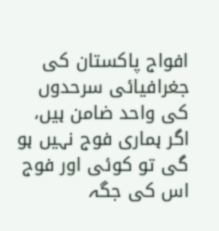افواج پاکستان کی جغرافیائی سرحدوں کی واحد ضامن ہیں، اگر ہماری فوج نہیں ہو گی تو کوئی اور فوج اس کی جگہ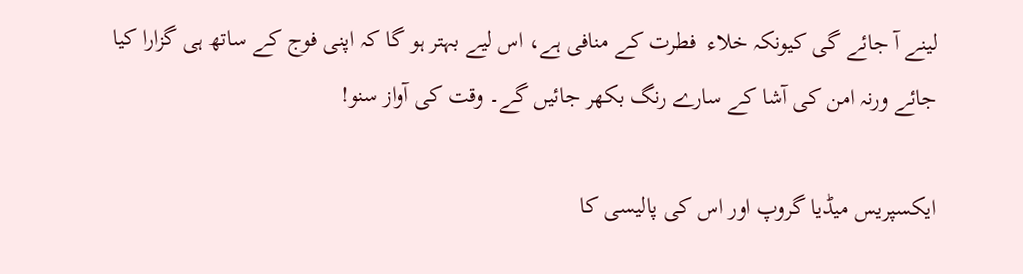لینے آ جائے گی کیونکہ خلاء  فطرت کے منافی ہے، اس لیے بہتر ہو گا کہ اپنی فوج کے ساتھ ہی گزارا کیا جائے ورنہ امن کی آشا کے سارے رنگ بکھر جائیں گے۔ وقت کی آواز سنو!

ایکسپریس میڈیا گروپ اور اس کی پالیسی کا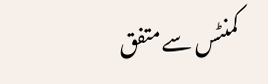کمنٹس سے متفق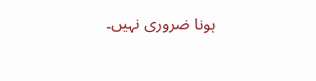ہونا ضروری نہیں۔